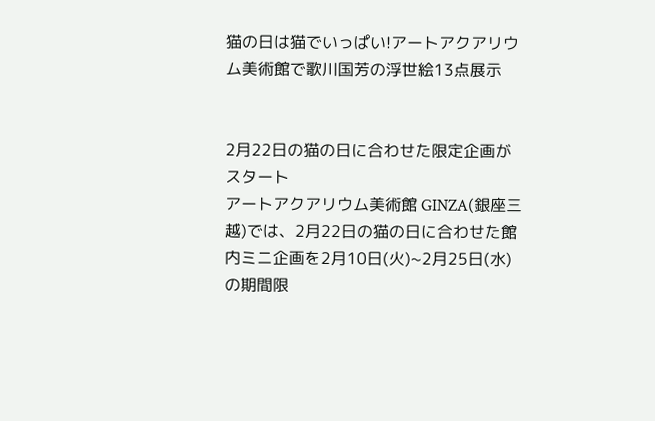猫の日は猫でいっぱい!アートアクアリウム美術館で歌川国芳の浮世絵13点展示


2月22日の猫の日に合わせた限定企画がスタート
アートアクアリウム美術館 GINZA(銀座三越)では、2月22日の猫の日に合わせた館内ミニ企画を2月10日(火)~2月25日(水)の期間限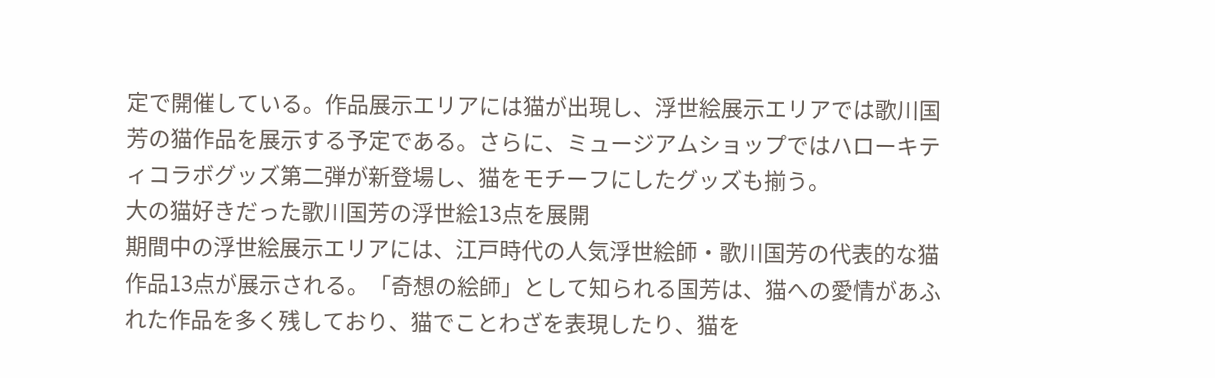定で開催している。作品展示エリアには猫が出現し、浮世絵展示エリアでは歌川国芳の猫作品を展示する予定である。さらに、ミュージアムショップではハローキティコラボグッズ第二弾が新登場し、猫をモチーフにしたグッズも揃う。
大の猫好きだった歌川国芳の浮世絵13点を展開
期間中の浮世絵展示エリアには、江戸時代の人気浮世絵師・歌川国芳の代表的な猫作品13点が展示される。「奇想の絵師」として知られる国芳は、猫への愛情があふれた作品を多く残しており、猫でことわざを表現したり、猫を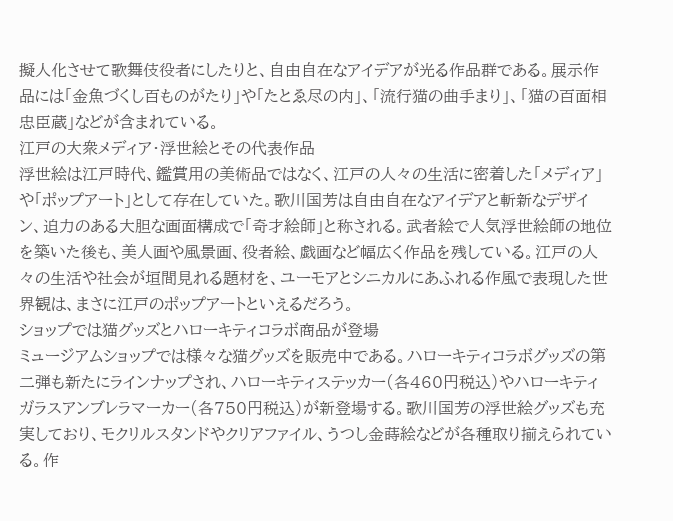擬人化させて歌舞伎役者にしたりと、自由自在なアイデアが光る作品群である。展示作品には「金魚づくし百ものがたり」や「たとゑ尽の内」、「流行猫の曲手まり」、「猫の百面相 忠臣蔵」などが含まれている。
江戸の大衆メディア・浮世絵とその代表作品
浮世絵は江戸時代、鑑賞用の美術品ではなく、江戸の人々の生活に密着した「メディア」や「ポップアート」として存在していた。歌川国芳は自由自在なアイデアと斬新なデザイン、迫力のある大胆な画面構成で「奇才絵師」と称される。武者絵で人気浮世絵師の地位を築いた後も、美人画や風景画、役者絵、戯画など幅広く作品を残している。江戸の人々の生活や社会が垣間見れる題材を、ユーモアとシニカルにあふれる作風で表現した世界観は、まさに江戸のポップアートといえるだろう。
ショップでは猫グッズとハローキティコラボ商品が登場
ミュージアムショップでは様々な猫グッズを販売中である。ハローキティコラボグッズの第二弾も新たにラインナップされ、ハローキティステッカー(各460円税込)やハローキティガラスアンブレラマーカー(各750円税込)が新登場する。歌川国芳の浮世絵グッズも充実しており、モクリルスタンドやクリアファイル、うつし金蒔絵などが各種取り揃えられている。作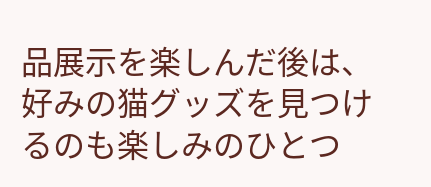品展示を楽しんだ後は、好みの猫グッズを見つけるのも楽しみのひとつ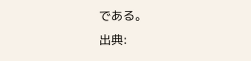である。
出典: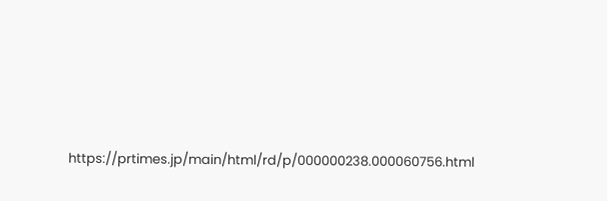https://prtimes.jp/main/html/rd/p/000000238.000060756.html